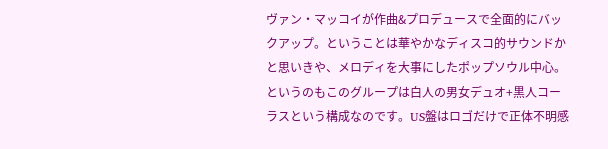ヴァン・マッコイが作曲&プロデュースで全面的にバックアップ。ということは華やかなディスコ的サウンドかと思いきや、メロディを大事にしたポップソウル中心。というのもこのグループは白人の男女デュオ+黒人コーラスという構成なのです。US盤はロゴだけで正体不明感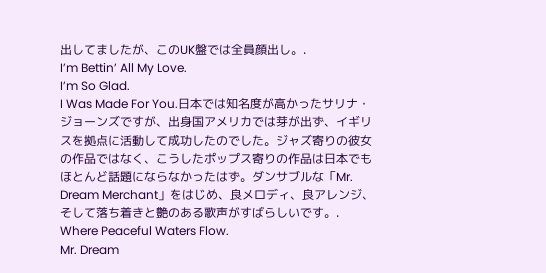出してましたが、このUK盤では全員顔出し。.
I’m Bettin’ All My Love.
I’m So Glad.
I Was Made For You.日本では知名度が高かったサリナ・ジョーンズですが、出身国アメリカでは芽が出ず、イギリスを拠点に活動して成功したのでした。ジャズ寄りの彼女の作品ではなく、こうしたポップス寄りの作品は日本でもほとんど話題にならなかったはず。ダンサブルな「Mr. Dream Merchant」をはじめ、良メロディ、良アレンジ、そして落ち着きと艶のある歌声がすばらしいです。.
Where Peaceful Waters Flow.
Mr. Dream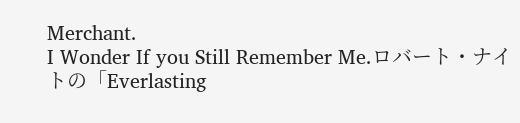Merchant.
I Wonder If you Still Remember Me.ロバート・ナイトの「Everlasting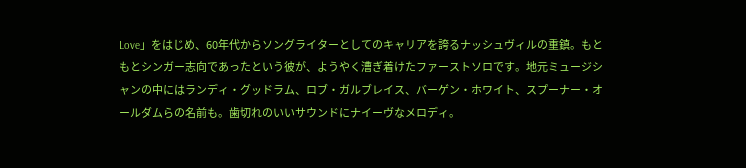Love」をはじめ、60年代からソングライターとしてのキャリアを誇るナッシュヴィルの重鎮。もともとシンガー志向であったという彼が、ようやく漕ぎ着けたファーストソロです。地元ミュージシャンの中にはランディ・グッドラム、ロブ・ガルブレイス、バーゲン・ホワイト、スプーナー・オールダムらの名前も。歯切れのいいサウンドにナイーヴなメロディ。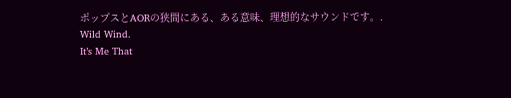ポップスとAORの狭間にある、ある意味、理想的なサウンドです。.
Wild Wind.
It’s Me That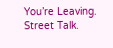You’re Leaving.
Street Talk.